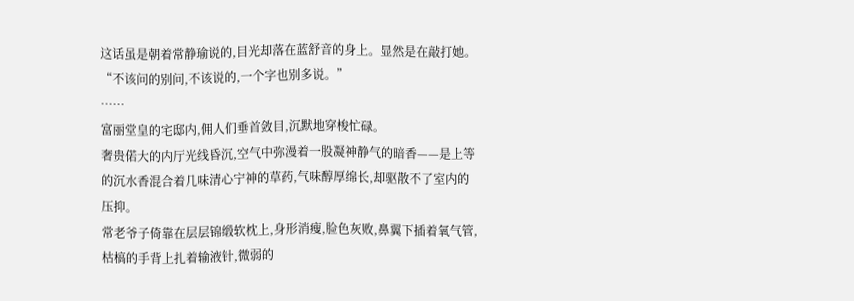这话虽是朝着常静瑜说的,目光却落在蓝舒音的身上。显然是在敲打她。
“不该问的别问,不该说的,一个字也别多说。”
……
富丽堂皇的宅邸内,佣人们垂首敛目,沉默地穿梭忙碌。
奢贵偌大的内厅光线昏沉,空气中弥漫着一股凝神静气的暗香——是上等的沉水香混合着几味清心宁神的草药,气味醇厚绵长,却驱散不了室内的压抑。
常老爷子倚靠在层层锦缎软枕上,身形消瘦,脸色灰败,鼻翼下插着氧气管,枯槁的手背上扎着输液针,微弱的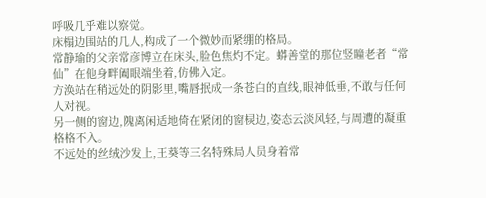呼吸几乎难以察觉。
床榻边围站的几人,构成了一个微妙而紧绷的格局。
常静瑜的父亲常彦博立在床头,脸色焦灼不定。蟒善堂的那位竖瞳老者“常仙”在他身畔阖眼端坐着,仿佛入定。
方涣站在稍远处的阴影里,嘴唇抿成一条苍白的直线,眼神低垂,不敢与任何人对视。
另一侧的窗边,隗离闲适地倚在紧闭的窗棂边,姿态云淡风轻,与周遭的凝重格格不入。
不远处的丝绒沙发上,王葵等三名特殊局人员身着常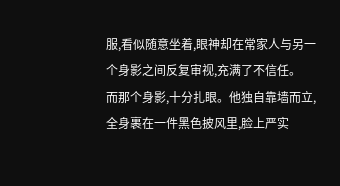服,看似随意坐着,眼神却在常家人与另一个身影之间反复审视,充满了不信任。
而那个身影,十分扎眼。他独自靠墙而立,全身裹在一件黑色披风里,脸上严实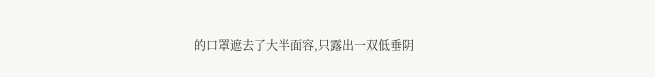的口罩遮去了大半面容,只露出一双低垂阴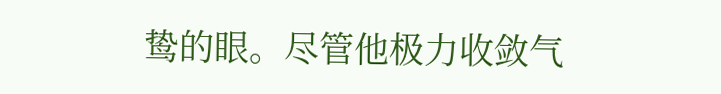鸷的眼。尽管他极力收敛气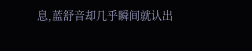息,蓝舒音却几乎瞬间就认出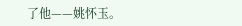了他——姚怀玉。